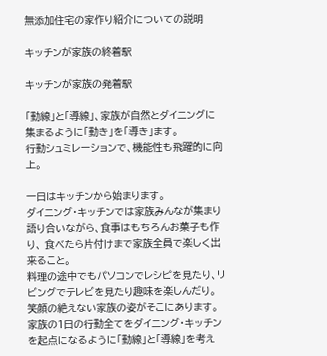無添加住宅の家作り紹介についての説明

キッチンが家族の終着駅

キッチンが家族の発着駅

「動線」と「導線」、家族が自然とダイニングに集まるように「動き」を「導き」ます。
行動シュミレーションで、機能性も飛躍的に向上。

一日はキッチンから始まります。
ダイニング・キッチンでは家族みんなが集まり語り合いながら、食事はもちろんお菓子も作り、 食べたら片付けまで家族全員で楽しく出来ること。
料理の途中でもパソコンでレシピを見たり、リビングでテレビを見たり趣味を楽しんだり。 笑顔の絶えない家族の姿がそこにあります。 家族の1日の行動全てをダイニング・キッチンを起点になるように「動線」と「導線」を考え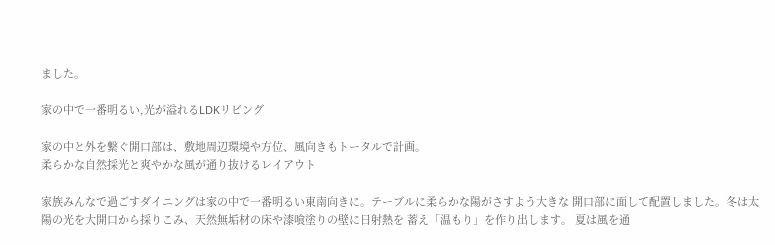ました。

家の中で一番明るい,光が溢れるLDKリビング

家の中と外を繋ぐ開口部は、敷地周辺環境や方位、風向きもトータルで計画。
柔らかな自然採光と爽やかな風が通り抜けるレイアウト

家族みんなで過ごすダイニングは家の中で一番明るい東南向きに。テーブルに柔らかな陽がさすよう大きな 開口部に面して配置しました。冬は太陽の光を大開口から採りこみ、天然無垢材の床や漆喰塗りの壁に日射熱を 蓄え「温もり」を作り出します。 夏は風を通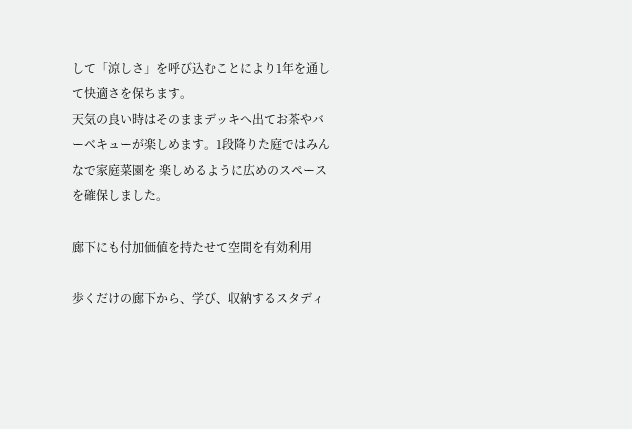して「涼しさ」を呼び込むことにより1年を通して快適さを保ちます。
天気の良い時はそのままデッキへ出てお茶やバーベキューが楽しめます。1段降りた庭ではみんなで家庭菜園を 楽しめるように広めのスペースを確保しました。

廊下にも付加価値を持たせて空間を有効利用

歩くだけの廊下から、学び、収納するスタディ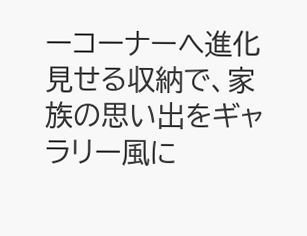ーコーナーへ進化
見せる収納で、家族の思い出をギャラリー風に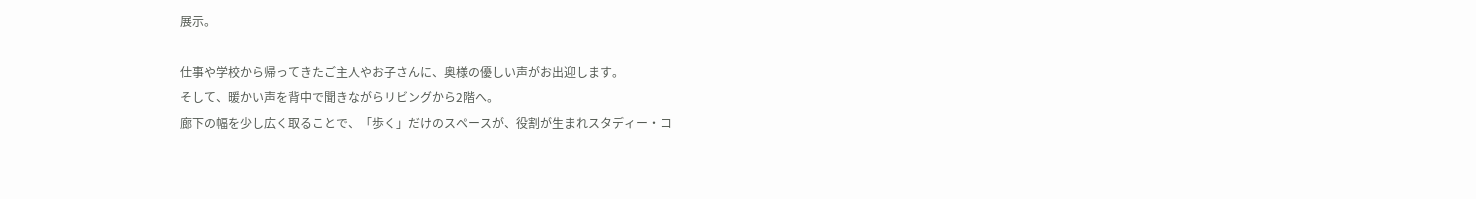展示。

仕事や学校から帰ってきたご主人やお子さんに、奥様の優しい声がお出迎します。
そして、暖かい声を背中で聞きながらリビングから2階へ。
廊下の幅を少し広く取ることで、「歩く」だけのスペースが、役割が生まれスタディー・コ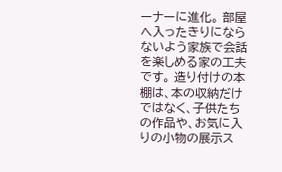ーナーに進化。 部屋へ入ったきりにならないよう家族で会話を楽しめる家の工夫です。 造り付けの本棚は、本の収納だけではなく、子供たちの作品や、お気に入りの小物の展示ス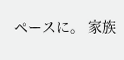ペースに。 家族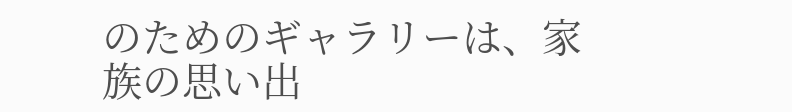のためのギャラリーは、家族の思い出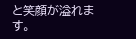と笑顔が溢れます。